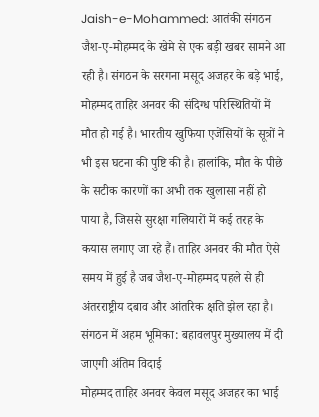Jaish-e-Mohammed: आतंकी संगठन जैश-ए-मोहम्मद के खेमे से एक बड़ी खबर सामने आ रही है। संगठन के सरगना मसूद अजहर के बड़े भाई, मोहम्मद ताहिर अनवर की संदिग्ध परिस्थितियों में मौत हो गई है। भारतीय खुफिया एजेंसियों के सूत्रों ने भी इस घटना की पुष्टि की है। हालांकि, मौत के पीछे के सटीक कारणों का अभी तक खुलासा नहीं हो पाया है, जिससे सुरक्षा गलियारों में कई तरह के कयास लगाए जा रहे हैं। ताहिर अनवर की मौत ऐसे समय में हुई है जब जैश-ए-मोहम्मद पहले से ही अंतरराष्ट्रीय दबाव और आंतरिक क्षति झेल रहा है।
संगठन में अहम भूमिका: बहावलपुर मुख्यालय में दी जाएगी अंतिम विदाई
मोहम्मद ताहिर अनवर केवल मसूद अजहर का भाई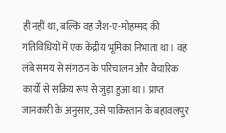ही नहीं था, बल्कि वह जैश-ए-मोहम्मद की गतिविधियों में एक केंद्रीय भूमिका निभाता था। वह लंबे समय से संगठन के परिचालन और वैचारिक कार्यों से सक्रिय रूप से जुड़ा हुआ था। प्राप्त जानकारी के अनुसार, उसे पाकिस्तान के बहावलपुर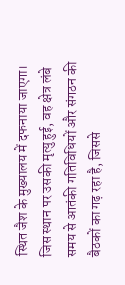स्थित जैश के मुख्यालय में दफनाया जाएगा। जिस स्थान पर उसकी मृत्यु हुई, वह क्षेत्र लंबे समय से आतंकी गतिविधियों और संगठन की बैठकों का गढ़ रहा है, जिससे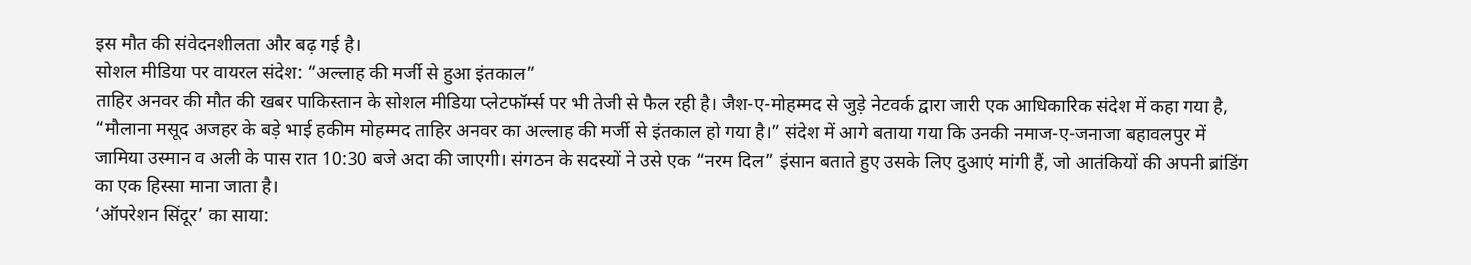इस मौत की संवेदनशीलता और बढ़ गई है।
सोशल मीडिया पर वायरल संदेश: “अल्लाह की मर्जी से हुआ इंतकाल”
ताहिर अनवर की मौत की खबर पाकिस्तान के सोशल मीडिया प्लेटफॉर्म्स पर भी तेजी से फैल रही है। जैश-ए-मोहम्मद से जुड़े नेटवर्क द्वारा जारी एक आधिकारिक संदेश में कहा गया है, “मौलाना मसूद अजहर के बड़े भाई हकीम मोहम्मद ताहिर अनवर का अल्लाह की मर्जी से इंतकाल हो गया है।” संदेश में आगे बताया गया कि उनकी नमाज-ए-जनाजा बहावलपुर में जामिया उस्मान व अली के पास रात 10:30 बजे अदा की जाएगी। संगठन के सदस्यों ने उसे एक “नरम दिल” इंसान बताते हुए उसके लिए दुआएं मांगी हैं, जो आतंकियों की अपनी ब्रांडिंग का एक हिस्सा माना जाता है।
‘ऑपरेशन सिंदूर’ का साया: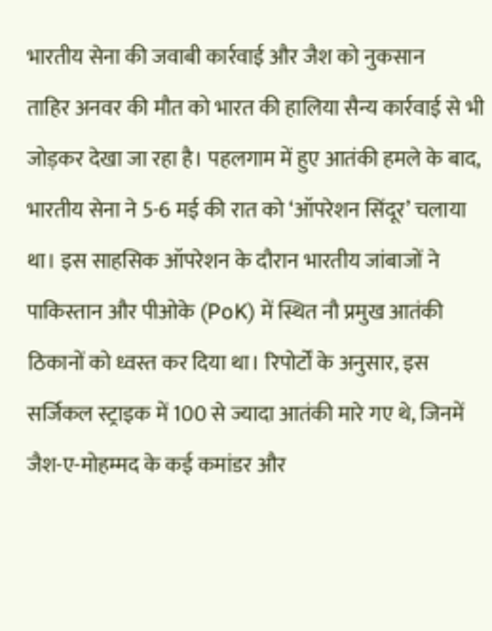भारतीय सेना की जवाबी कार्रवाई और जैश को नुकसान
ताहिर अनवर की मौत को भारत की हालिया सैन्य कार्रवाई से भी जोड़कर देखा जा रहा है। पहलगाम में हुए आतंकी हमले के बाद, भारतीय सेना ने 5-6 मई की रात को ‘ऑपरेशन सिंदूर’ चलाया था। इस साहसिक ऑपरेशन के दौरान भारतीय जांबाजों ने पाकिस्तान और पीओके (PoK) में स्थित नौ प्रमुख आतंकी ठिकानों को ध्वस्त कर दिया था। रिपोर्टों के अनुसार, इस सर्जिकल स्ट्राइक में 100 से ज्यादा आतंकी मारे गए थे, जिनमें जैश-ए-मोहम्मद के कई कमांडर और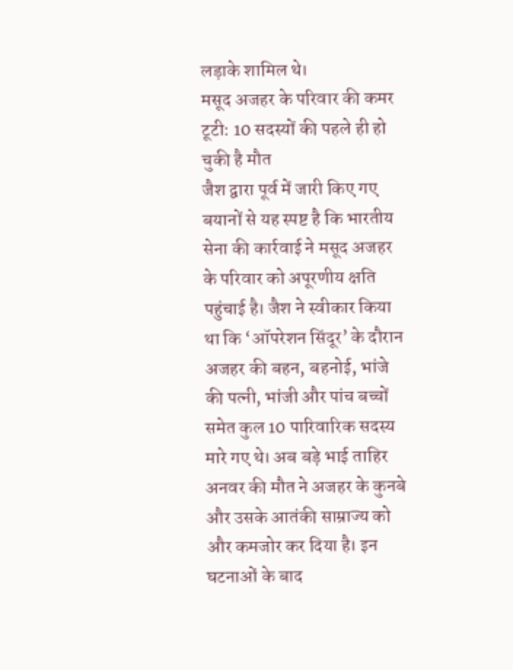लड़ाके शामिल थे।
मसूद अजहर के परिवार की कमर टूटी: 10 सदस्यों की पहले ही हो चुकी है मौत
जैश द्वारा पूर्व में जारी किए गए बयानों से यह स्पष्ट है कि भारतीय सेना की कार्रवाई ने मसूद अजहर के परिवार को अपूरणीय क्षति पहुंचाई है। जैश ने स्वीकार किया था कि ‘ऑपरेशन सिंदूर’ के दौरान अजहर की बहन, बहनोई, भांजे की पत्नी, भांजी और पांच बच्चों समेत कुल 10 पारिवारिक सदस्य मारे गए थे। अब बड़े भाई ताहिर अनवर की मौत ने अजहर के कुनबे और उसके आतंकी साम्राज्य को और कमजोर कर दिया है। इन घटनाओं के बाद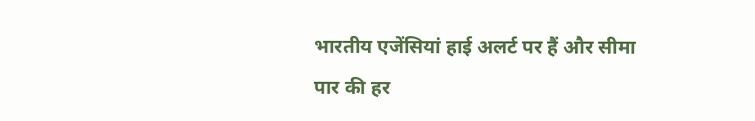भारतीय एजेंसियां हाई अलर्ट पर हैं और सीमा पार की हर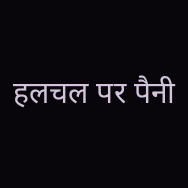हलचल पर पैनी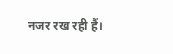नजर रख रही हैं।